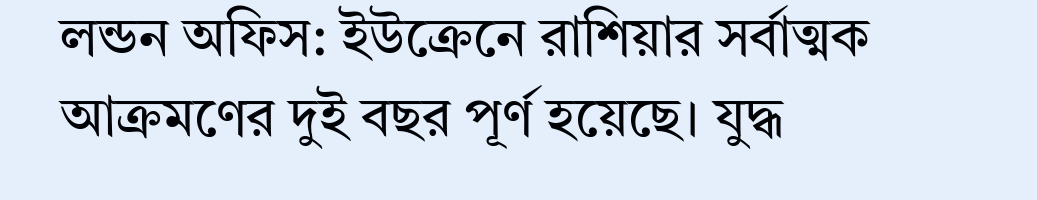লন্ডন অফিস: ইউক্রেনে রাশিয়ার সর্বাত্মক আক্রমণের দুই বছর পূর্ণ হয়েছে। যুদ্ধ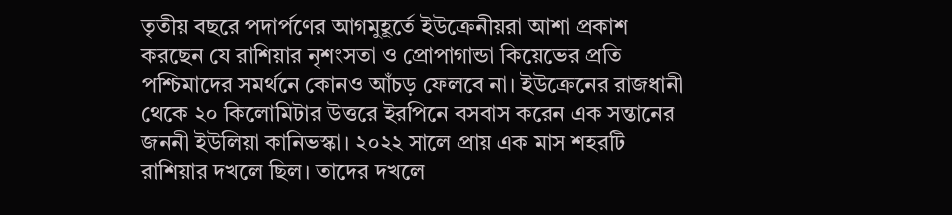তৃতীয় বছরে পদার্পণের আগমুহূর্তে ইউক্রেনীয়রা আশা প্রকাশ করছেন যে রাশিয়ার নৃশংসতা ও প্রোপাগান্ডা কিয়েভের প্রতি পশ্চিমাদের সমর্থনে কোনও আঁচড় ফেলবে না। ইউক্রেনের রাজধানী থেকে ২০ কিলোমিটার উত্তরে ইরপিনে বসবাস করেন এক সন্তানের জননী ইউলিয়া কানিভস্কা। ২০২২ সালে প্রায় এক মাস শহরটি রাশিয়ার দখলে ছিল। তাদের দখলে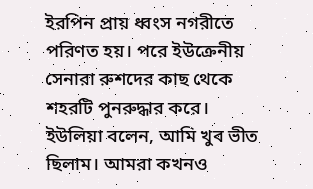ইরপিন প্রায় ধ্বংস নগরীতে পরিণত হয়। পরে ইউক্রেনীয়
সেনারা রুশদের কাছ থেকে শহরটি পুনরুদ্ধার করে। ইউলিয়া বলেন, আমি খুব ভীত ছিলাম। আমরা কখনও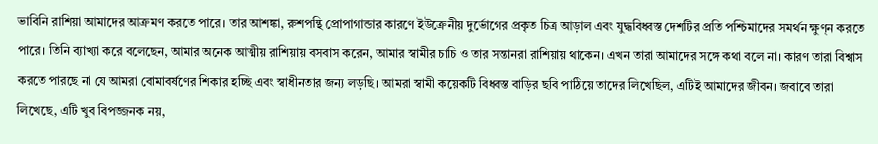ভাবিনি রাশিয়া আমাদের আক্রমণ করতে পারে। তার আশঙ্কা, রুশপন্থি প্রোপাগান্ডার কারণে ইউক্রেনীয় দুর্ভোগের প্রকৃত চিত্র আড়াল এবং যুদ্ধবিধ্বস্ত দেশটির প্রতি পশ্চিমাদের সমর্থন ক্ষুণ্ন করতে পারে। তিনি ব্যাখ্যা করে বলেছেন, আমার অনেক আত্মীয় রাশিয়ায় বসবাস করেন, আমার স্বামীর চাচি ও তার সন্তানরা রাশিয়ায় থাকেন। এখন তারা আমাদের সঙ্গে কথা বলে না। কারণ তারা বিশ্বাস করতে পারছে না যে আমরা বোমাবর্ষণের শিকার হচ্ছি এবং স্বাধীনতার জন্য লড়ছি। আমরা স্বামী কয়েকটি বিধ্বস্ত বাড়ির ছবি পাঠিয়ে তাদের লিখেছিল, এটিই আমাদের জীবন। জবাবে তারা লিখেছে, এটি খুব বিপজ্জনক নয়,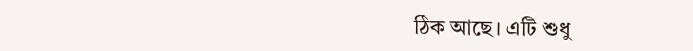ঠিক আছে। এটি শুধু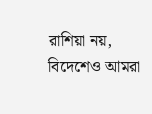রাশিয়া নয়, বিদেশেও আমরা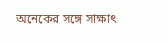অনেকের সঙ্গে সাক্ষাৎ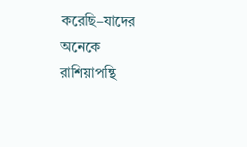করেছি–যাদের অনেকে রাশিয়াপন্থি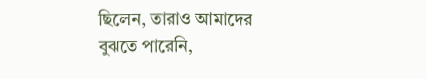ছিলেন, তারাও আমাদের বুঝতে পারেনি,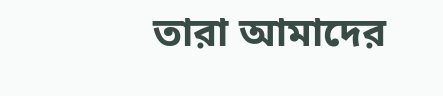তারা আমাদের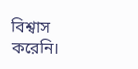বিশ্বাস করেনি।